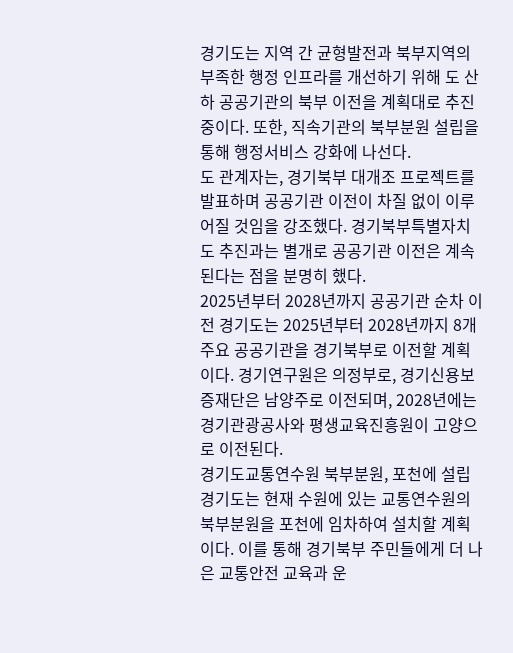경기도는 지역 간 균형발전과 북부지역의 부족한 행정 인프라를 개선하기 위해 도 산하 공공기관의 북부 이전을 계획대로 추진 중이다. 또한, 직속기관의 북부분원 설립을 통해 행정서비스 강화에 나선다.
도 관계자는, 경기북부 대개조 프로젝트를 발표하며 공공기관 이전이 차질 없이 이루어질 것임을 강조했다. 경기북부특별자치도 추진과는 별개로 공공기관 이전은 계속된다는 점을 분명히 했다.
2025년부터 2028년까지 공공기관 순차 이전 경기도는 2025년부터 2028년까지 8개 주요 공공기관을 경기북부로 이전할 계획이다. 경기연구원은 의정부로, 경기신용보증재단은 남양주로 이전되며, 2028년에는 경기관광공사와 평생교육진흥원이 고양으로 이전된다.
경기도교통연수원 북부분원, 포천에 설립
경기도는 현재 수원에 있는 교통연수원의 북부분원을 포천에 임차하여 설치할 계획이다. 이를 통해 경기북부 주민들에게 더 나은 교통안전 교육과 운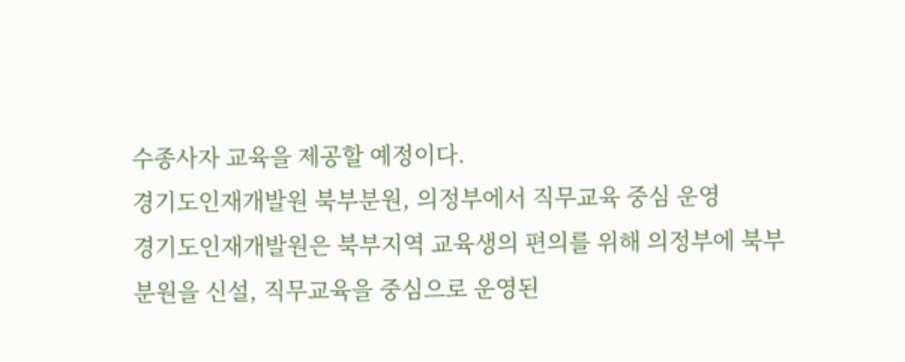수종사자 교육을 제공할 예정이다.
경기도인재개발원 북부분원, 의정부에서 직무교육 중심 운영
경기도인재개발원은 북부지역 교육생의 편의를 위해 의정부에 북부분원을 신설, 직무교육을 중심으로 운영된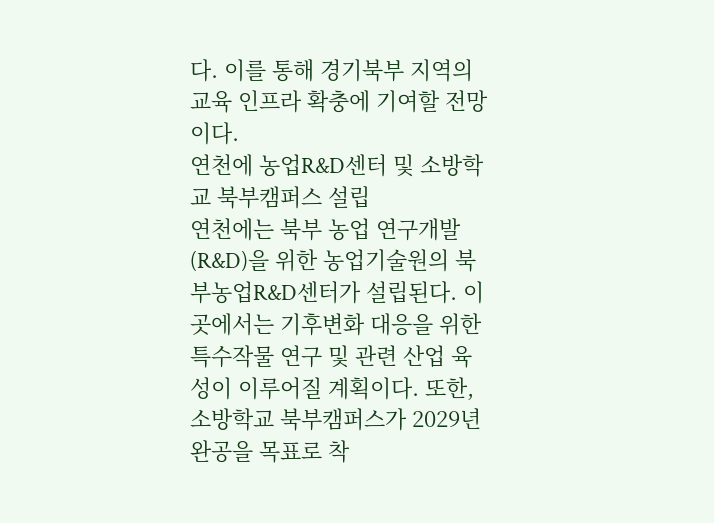다. 이를 통해 경기북부 지역의 교육 인프라 확충에 기여할 전망이다.
연천에 농업R&D센터 및 소방학교 북부캠퍼스 설립
연천에는 북부 농업 연구개발(R&D)을 위한 농업기술원의 북부농업R&D센터가 설립된다. 이곳에서는 기후변화 대응을 위한 특수작물 연구 및 관련 산업 육성이 이루어질 계획이다. 또한, 소방학교 북부캠퍼스가 2029년 완공을 목표로 착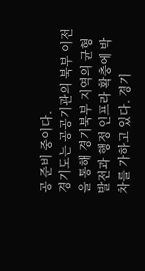공 준비 중이다.
경기도는 공공기관의 북부 이전을 통해 경기북부 지역의 균형 발전과 행정 인프라 확충에 박차를 가하고 있다. 경기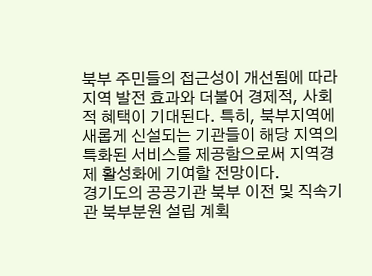북부 주민들의 접근성이 개선됨에 따라 지역 발전 효과와 더불어 경제적, 사회적 혜택이 기대된다. 특히, 북부지역에 새롭게 신설되는 기관들이 해당 지역의 특화된 서비스를 제공함으로써 지역경제 활성화에 기여할 전망이다.
경기도의 공공기관 북부 이전 및 직속기관 북부분원 설립 계획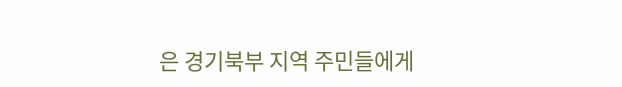은 경기북부 지역 주민들에게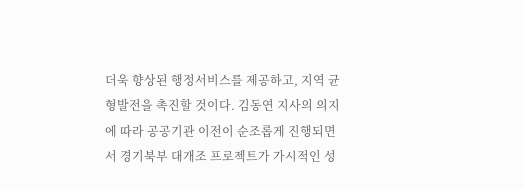더욱 향상된 행정서비스를 제공하고, 지역 균형발전을 촉진할 것이다. 김동연 지사의 의지에 따라 공공기관 이전이 순조롭게 진행되면서 경기북부 대개조 프로젝트가 가시적인 성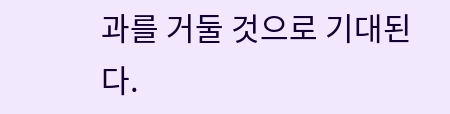과를 거둘 것으로 기대된다.